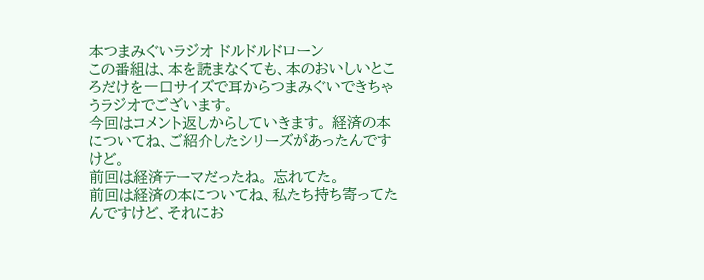本つまみぐいラジオ ドルドルドローン
この番組は、本を読まなくても、本のおいしいところだけを一口サイズで耳からつまみぐいできちゃうラジオでございます。
今回はコメント返しからしていきます。 経済の本についてね、ご紹介したシリーズがあったんですけど。
前回は経済テーマだったね。 忘れてた。
前回は経済の本についてね、私たち持ち寄ってたんですけど、それにお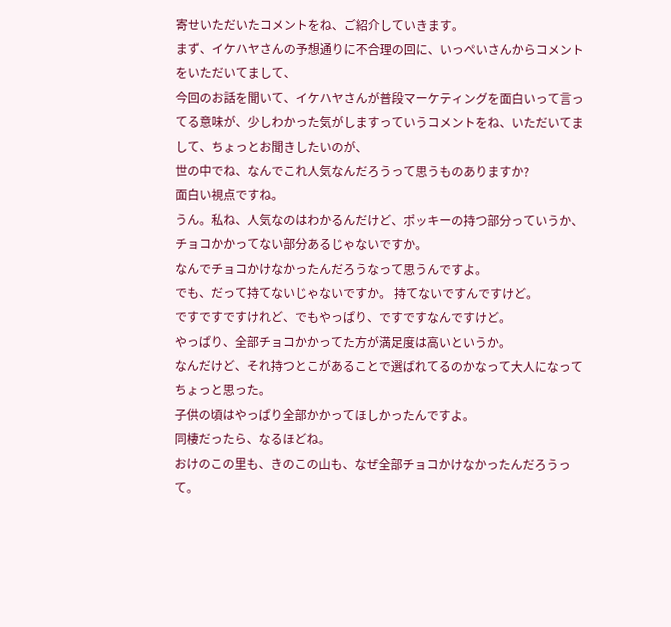寄せいただいたコメントをね、ご紹介していきます。
まず、イケハヤさんの予想通りに不合理の回に、いっぺいさんからコメントをいただいてまして、
今回のお話を聞いて、イケハヤさんが普段マーケティングを面白いって言ってる意味が、少しわかった気がしますっていうコメントをね、いただいてまして、ちょっとお聞きしたいのが、
世の中でね、なんでこれ人気なんだろうって思うものありますか?
面白い視点ですね。
うん。私ね、人気なのはわかるんだけど、ポッキーの持つ部分っていうか、チョコかかってない部分あるじゃないですか。
なんでチョコかけなかったんだろうなって思うんですよ。
でも、だって持てないじゃないですか。 持てないですんですけど。
ですですですけれど、でもやっぱり、ですですなんですけど。
やっぱり、全部チョコかかってた方が満足度は高いというか。
なんだけど、それ持つとこがあることで選ばれてるのかなって大人になってちょっと思った。
子供の頃はやっぱり全部かかってほしかったんですよ。
同棲だったら、なるほどね。
おけのこの里も、きのこの山も、なぜ全部チョコかけなかったんだろうって。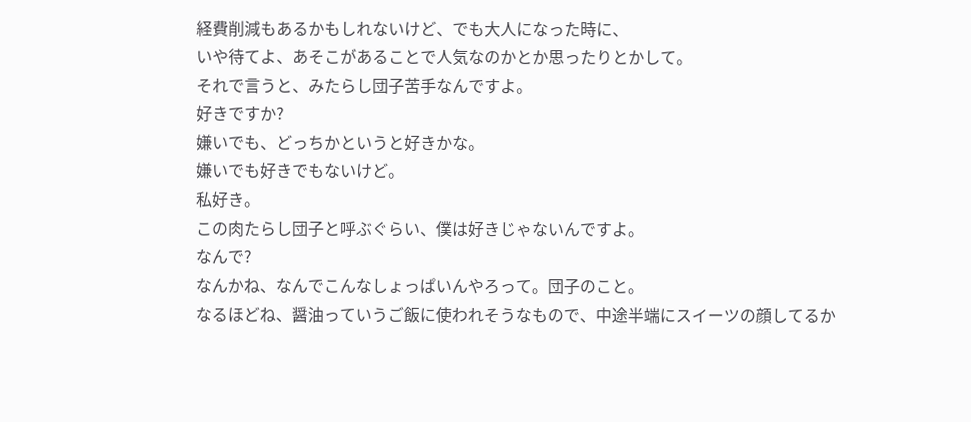経費削減もあるかもしれないけど、でも大人になった時に、
いや待てよ、あそこがあることで人気なのかとか思ったりとかして。
それで言うと、みたらし団子苦手なんですよ。
好きですか?
嫌いでも、どっちかというと好きかな。
嫌いでも好きでもないけど。
私好き。
この肉たらし団子と呼ぶぐらい、僕は好きじゃないんですよ。
なんで?
なんかね、なんでこんなしょっぱいんやろって。団子のこと。
なるほどね、醤油っていうご飯に使われそうなもので、中途半端にスイーツの顔してるか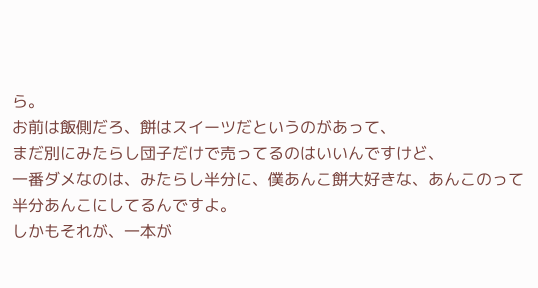ら。
お前は飯側だろ、餅はスイーツだというのがあって、
まだ別にみたらし団子だけで売ってるのはいいんですけど、
一番ダメなのは、みたらし半分に、僕あんこ餅大好きな、あんこのって半分あんこにしてるんですよ。
しかもそれが、一本が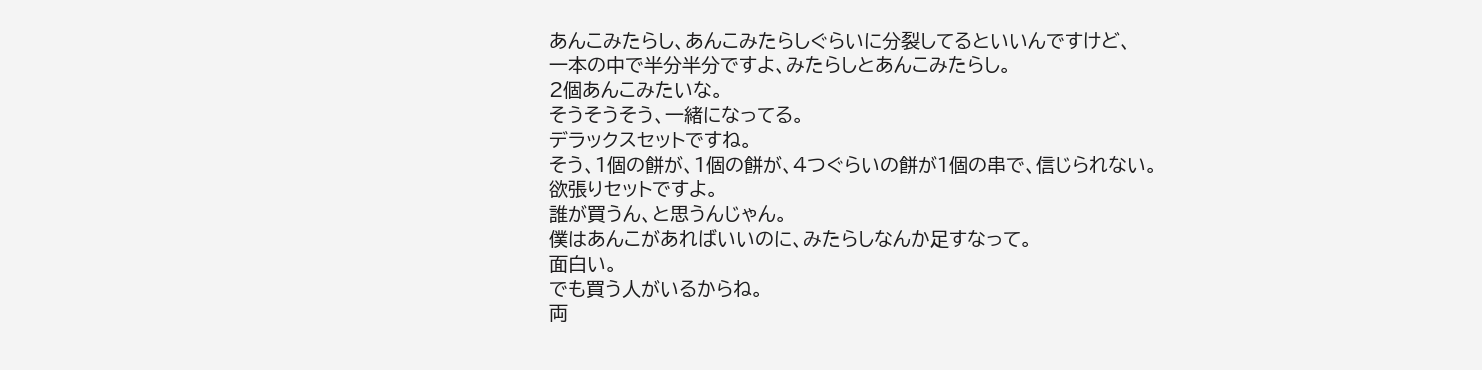あんこみたらし、あんこみたらしぐらいに分裂してるといいんですけど、
一本の中で半分半分ですよ、みたらしとあんこみたらし。
2個あんこみたいな。
そうそうそう、一緒になってる。
デラックスセットですね。
そう、1個の餅が、1個の餅が、4つぐらいの餅が1個の串で、信じられない。
欲張りセットですよ。
誰が買うん、と思うんじゃん。
僕はあんこがあればいいのに、みたらしなんか足すなって。
面白い。
でも買う人がいるからね。
両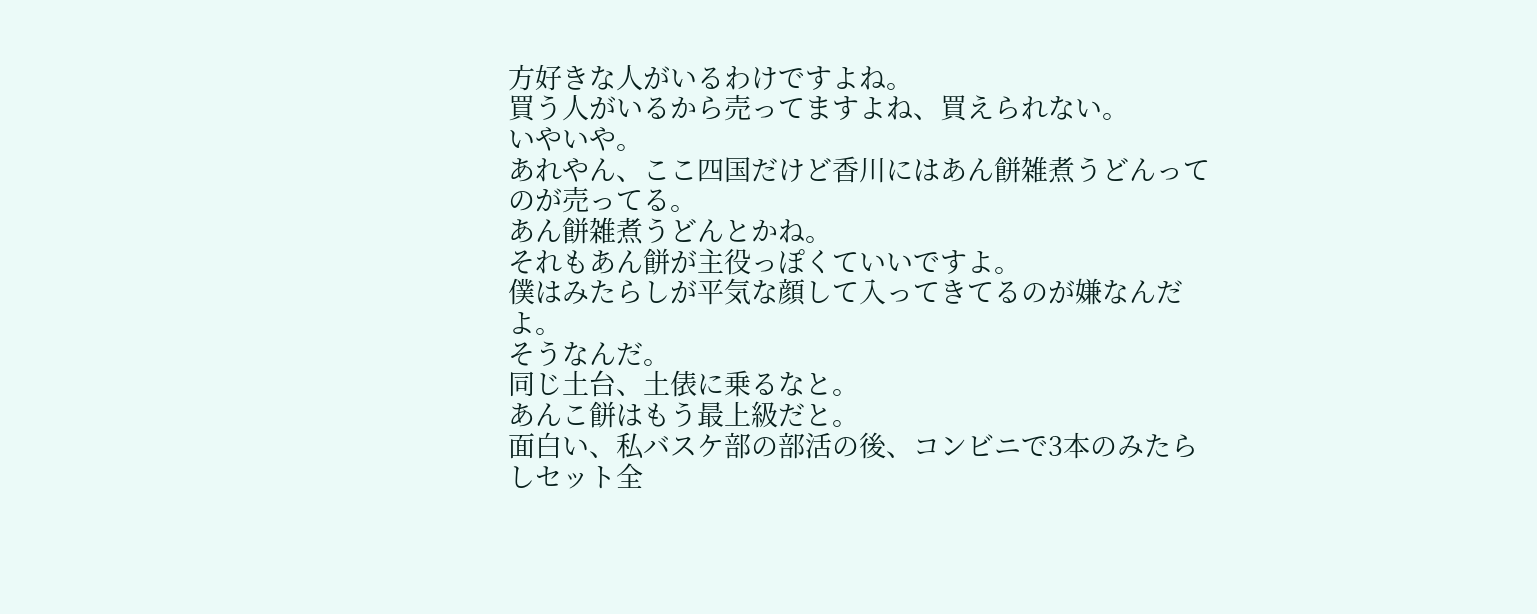方好きな人がいるわけですよね。
買う人がいるから売ってますよね、買えられない。
いやいや。
あれやん、ここ四国だけど香川にはあん餅雑煮うどんってのが売ってる。
あん餅雑煮うどんとかね。
それもあん餅が主役っぽくていいですよ。
僕はみたらしが平気な顔して入ってきてるのが嫌なんだよ。
そうなんだ。
同じ土台、土俵に乗るなと。
あんこ餅はもう最上級だと。
面白い、私バスケ部の部活の後、コンビニで3本のみたらしセット全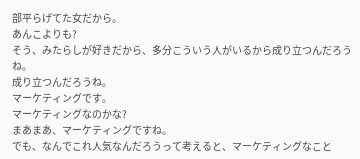部平らげてた女だから。
あんこよりも?
そう、みたらしが好きだから、多分こういう人がいるから成り立つんだろうね。
成り立つんだろうね。
マーケティングです。
マーケティングなのかな?
まあまあ、マーケティングですね。
でも、なんでこれ人気なんだろうって考えると、マーケティングなこと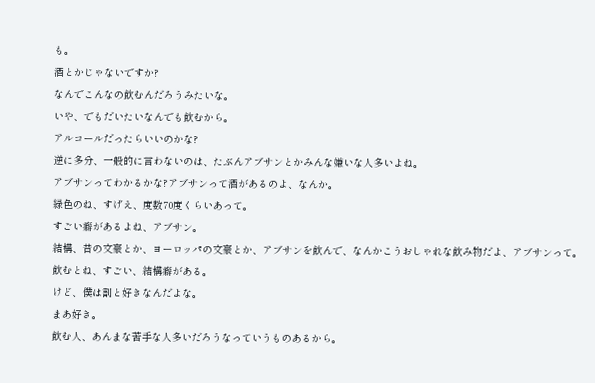も。
酒とかじゃないですか?
なんでこんなの飲むんだろうみたいな。
いや、でもだいたいなんでも飲むから。
アルコールだったらいいのかな?
逆に多分、一般的に言わないのは、たぶんアブサンとかみんな嫌いな人多いよね。
アブサンってわかるかな?アブサンって酒があるのよ、なんか。
緑色のね、すげえ、度数70度くらいあって。
すごい癖があるよね、アブサン。
結構、昔の文豪とか、ヨーロッパの文豪とか、アブサンを飲んで、なんかこうおしゃれな飲み物だよ、アブサンって。
飲むとね、すごい、結構癖がある。
けど、僕は割と好きなんだよな。
まあ好き。
飲む人、あんまな苦手な人多いだろうなっていうものあるから。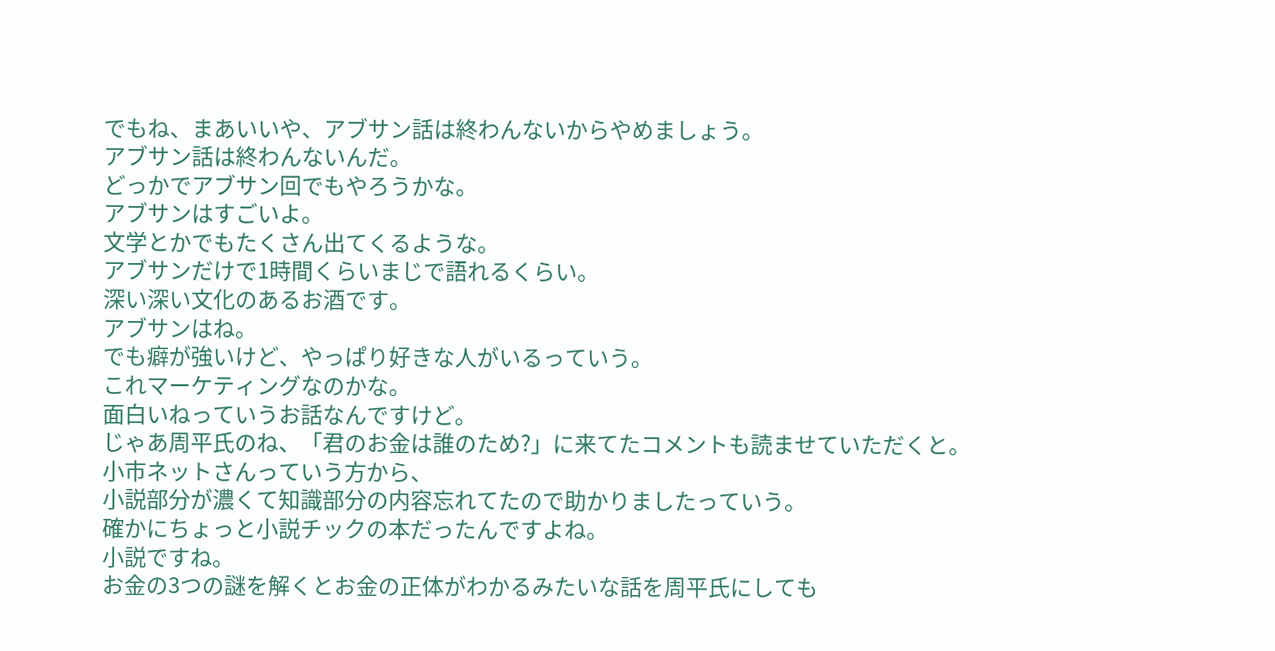でもね、まあいいや、アブサン話は終わんないからやめましょう。
アブサン話は終わんないんだ。
どっかでアブサン回でもやろうかな。
アブサンはすごいよ。
文学とかでもたくさん出てくるような。
アブサンだけで1時間くらいまじで語れるくらい。
深い深い文化のあるお酒です。
アブサンはね。
でも癖が強いけど、やっぱり好きな人がいるっていう。
これマーケティングなのかな。
面白いねっていうお話なんですけど。
じゃあ周平氏のね、「君のお金は誰のため?」に来てたコメントも読ませていただくと。
小市ネットさんっていう方から、
小説部分が濃くて知識部分の内容忘れてたので助かりましたっていう。
確かにちょっと小説チックの本だったんですよね。
小説ですね。
お金の3つの謎を解くとお金の正体がわかるみたいな話を周平氏にしても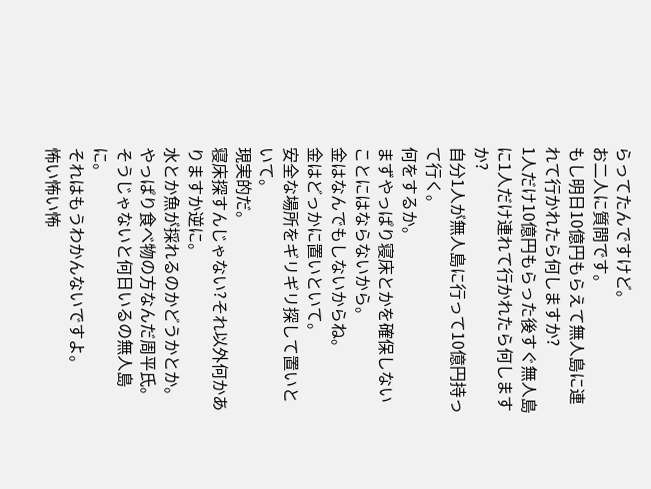らってたんですけど。
お二人に質問です。
もし明日10億円もらえて無人島に連れて行かれたら何しますか?
1人だけ10億円もらった後すぐ無人島に1人だけ連れて行かれたら何しますか?
自分1人が無人島に行って10億円持って行く。
何をするか。
まずやっぱり寝床とかを確保しないことにはならないから。
金はなんでもしないからね。
金はどっかに置いといて。
安全な場所をギリギリ探して置いといて。
現実的だ。
寝床探すんじゃない?それ以外何かありますか逆に。
水とか魚が採れるのかどうかとか。
やっぱり食べ物の方なんだ周平氏。
そうじゃないと何日いるの無人島に。
それはもうわかんないですよ。
怖い怖い怖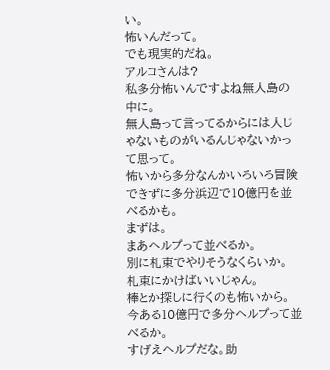い。
怖いんだって。
でも現実的だね。
アルコさんは?
私多分怖いんですよね無人島の中に。
無人島って言ってるからには人じゃないものがいるんじゃないかって思って。
怖いから多分なんかいろいろ冒険できずに多分浜辺で10億円を並べるかも。
まずは。
まあヘルプって並べるか。
別に札束でやりそうなくらいか。
札束にかけばいいじゃん。
棒とか探しに行くのも怖いから。
今ある10億円で多分ヘルプって並べるか。
すげえヘルプだな。助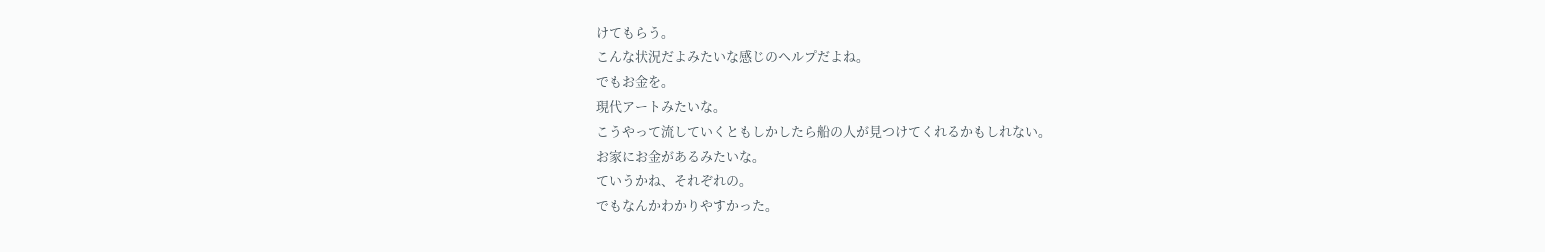けてもらう。
こんな状況だよみたいな感じのヘルプだよね。
でもお金を。
現代アートみたいな。
こうやって流していくともしかしたら船の人が見つけてくれるかもしれない。
お家にお金があるみたいな。
ていうかね、それぞれの。
でもなんかわかりやすかった。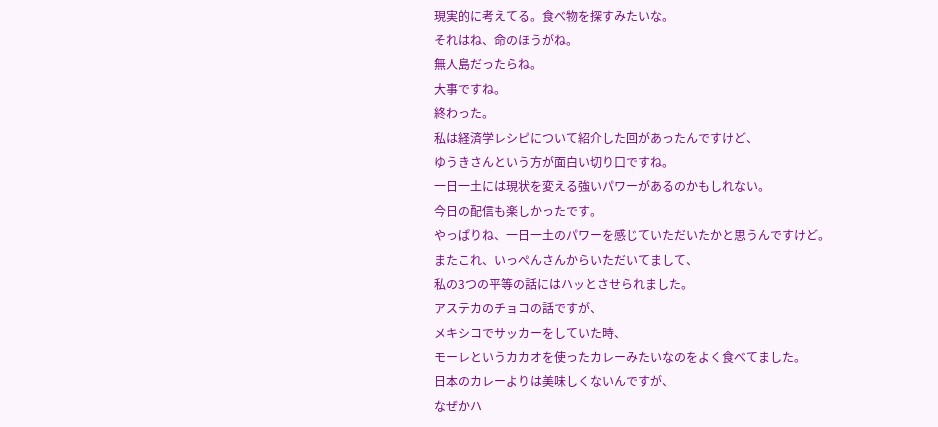現実的に考えてる。食べ物を探すみたいな。
それはね、命のほうがね。
無人島だったらね。
大事ですね。
終わった。
私は経済学レシピについて紹介した回があったんですけど、
ゆうきさんという方が面白い切り口ですね。
一日一土には現状を変える強いパワーがあるのかもしれない。
今日の配信も楽しかったです。
やっぱりね、一日一土のパワーを感じていただいたかと思うんですけど。
またこれ、いっぺんさんからいただいてまして、
私の3つの平等の話にはハッとさせられました。
アステカのチョコの話ですが、
メキシコでサッカーをしていた時、
モーレというカカオを使ったカレーみたいなのをよく食べてました。
日本のカレーよりは美味しくないんですが、
なぜかハ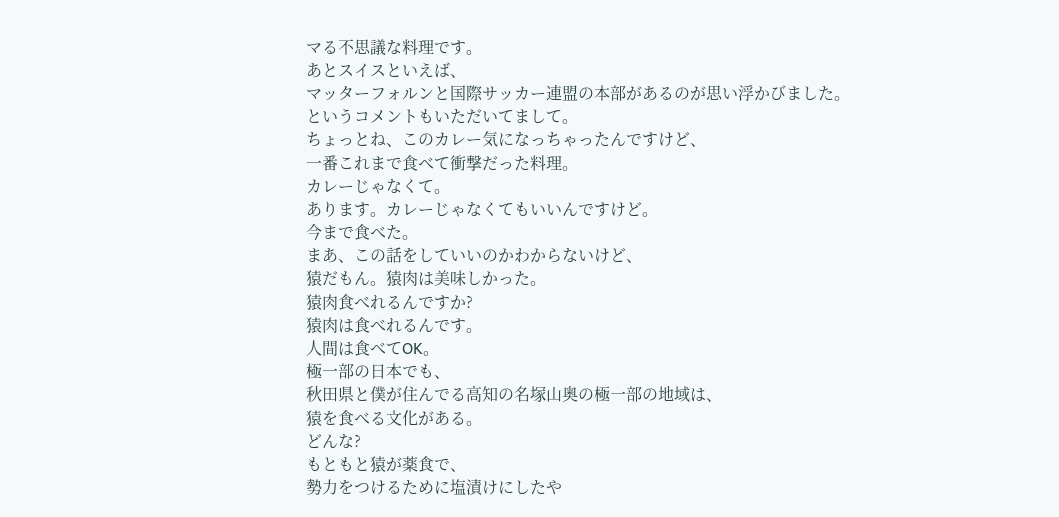マる不思議な料理です。
あとスイスといえば、
マッターフォルンと国際サッカー連盟の本部があるのが思い浮かびました。
というコメントもいただいてまして。
ちょっとね、このカレー気になっちゃったんですけど、
一番これまで食べて衝撃だった料理。
カレーじゃなくて。
あります。カレーじゃなくてもいいんですけど。
今まで食べた。
まあ、この話をしていいのかわからないけど、
猿だもん。猿肉は美味しかった。
猿肉食べれるんですか?
猿肉は食べれるんです。
人間は食べてOK。
極一部の日本でも、
秋田県と僕が住んでる高知の名塚山奥の極一部の地域は、
猿を食べる文化がある。
どんな?
もともと猿が薬食で、
勢力をつけるために塩漬けにしたや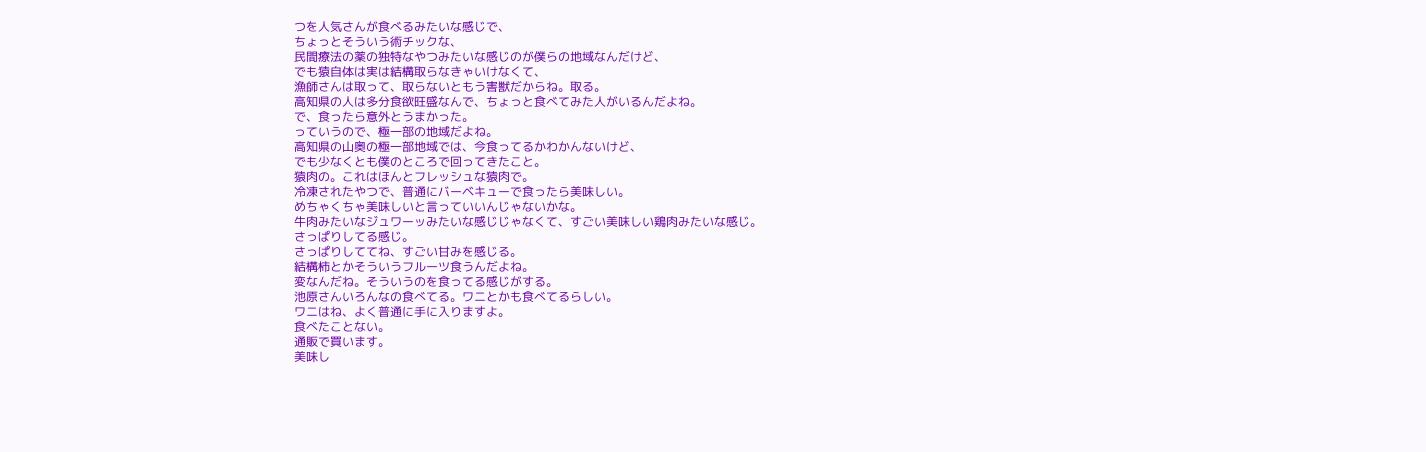つを人気さんが食べるみたいな感じで、
ちょっとそういう術チックな、
民間療法の薬の独特なやつみたいな感じのが僕らの地域なんだけど、
でも猿自体は実は結構取らなきゃいけなくて、
漁師さんは取って、取らないともう害獣だからね。取る。
高知県の人は多分食欲旺盛なんで、ちょっと食べてみた人がいるんだよね。
で、食ったら意外とうまかった。
っていうので、極一部の地域だよね。
高知県の山奥の極一部地域では、今食ってるかわかんないけど、
でも少なくとも僕のところで回ってきたこと。
猿肉の。これはほんとフレッシュな猿肉で。
冷凍されたやつで、普通にバーベキューで食ったら美味しい。
めちゃくちゃ美味しいと言っていいんじゃないかな。
牛肉みたいなジュワーッみたいな感じじゃなくて、すごい美味しい鶏肉みたいな感じ。
さっぱりしてる感じ。
さっぱりしててね、すごい甘みを感じる。
結構柿とかそういうフルーツ食うんだよね。
変なんだね。そういうのを食ってる感じがする。
池原さんいろんなの食べてる。ワニとかも食べてるらしい。
ワニはね、よく普通に手に入りますよ。
食べたことない。
通販で買います。
美味し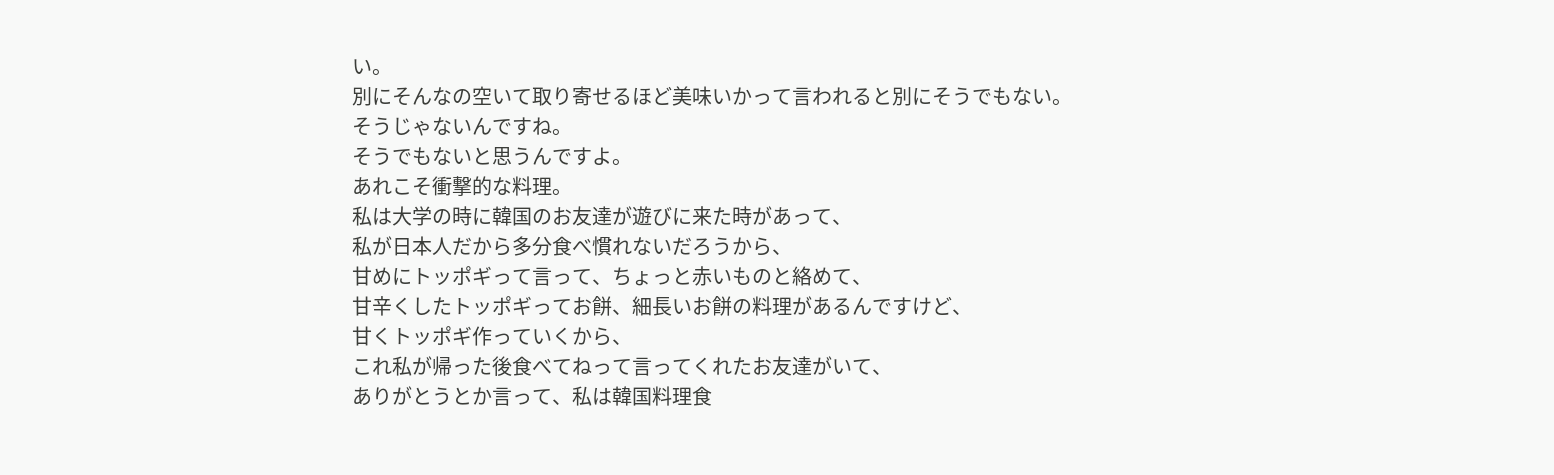い。
別にそんなの空いて取り寄せるほど美味いかって言われると別にそうでもない。
そうじゃないんですね。
そうでもないと思うんですよ。
あれこそ衝撃的な料理。
私は大学の時に韓国のお友達が遊びに来た時があって、
私が日本人だから多分食べ慣れないだろうから、
甘めにトッポギって言って、ちょっと赤いものと絡めて、
甘辛くしたトッポギってお餅、細長いお餅の料理があるんですけど、
甘くトッポギ作っていくから、
これ私が帰った後食べてねって言ってくれたお友達がいて、
ありがとうとか言って、私は韓国料理食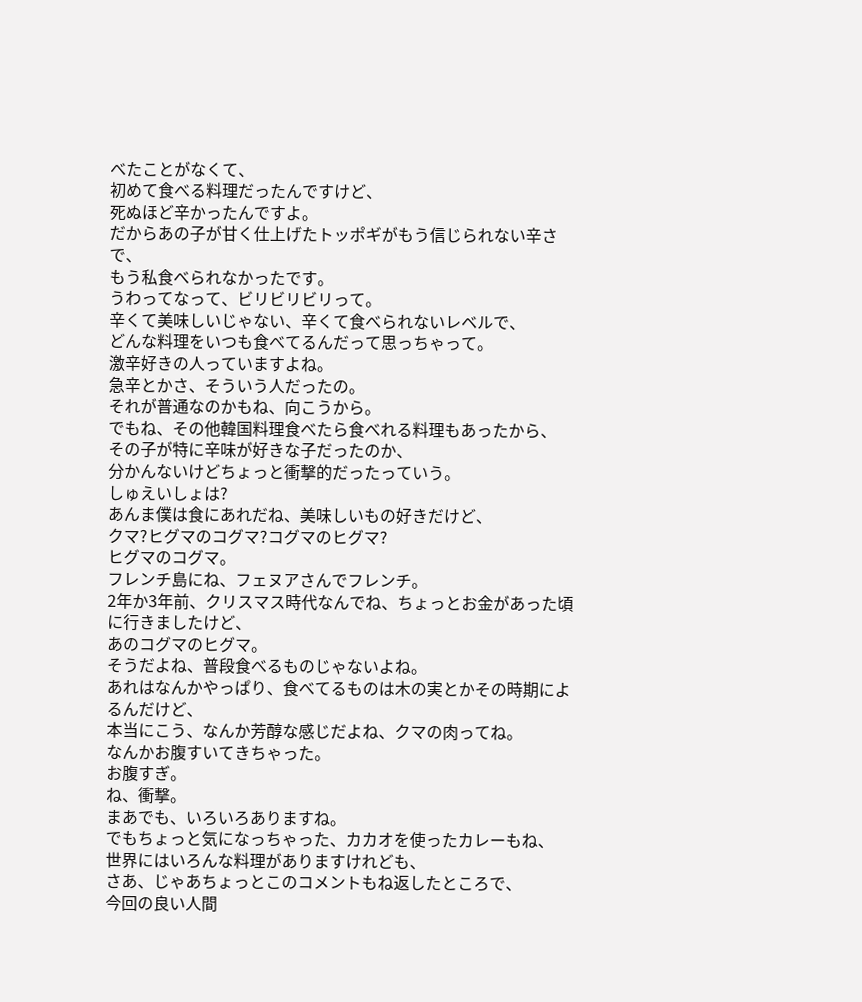べたことがなくて、
初めて食べる料理だったんですけど、
死ぬほど辛かったんですよ。
だからあの子が甘く仕上げたトッポギがもう信じられない辛さで、
もう私食べられなかったです。
うわってなって、ビリビリビリって。
辛くて美味しいじゃない、辛くて食べられないレベルで、
どんな料理をいつも食べてるんだって思っちゃって。
激辛好きの人っていますよね。
急辛とかさ、そういう人だったの。
それが普通なのかもね、向こうから。
でもね、その他韓国料理食べたら食べれる料理もあったから、
その子が特に辛味が好きな子だったのか、
分かんないけどちょっと衝撃的だったっていう。
しゅえいしょは?
あんま僕は食にあれだね、美味しいもの好きだけど、
クマ?ヒグマのコグマ?コグマのヒグマ?
ヒグマのコグマ。
フレンチ島にね、フェヌアさんでフレンチ。
2年か3年前、クリスマス時代なんでね、ちょっとお金があった頃に行きましたけど、
あのコグマのヒグマ。
そうだよね、普段食べるものじゃないよね。
あれはなんかやっぱり、食べてるものは木の実とかその時期によるんだけど、
本当にこう、なんか芳醇な感じだよね、クマの肉ってね。
なんかお腹すいてきちゃった。
お腹すぎ。
ね、衝撃。
まあでも、いろいろありますね。
でもちょっと気になっちゃった、カカオを使ったカレーもね、
世界にはいろんな料理がありますけれども、
さあ、じゃあちょっとこのコメントもね返したところで、
今回の良い人間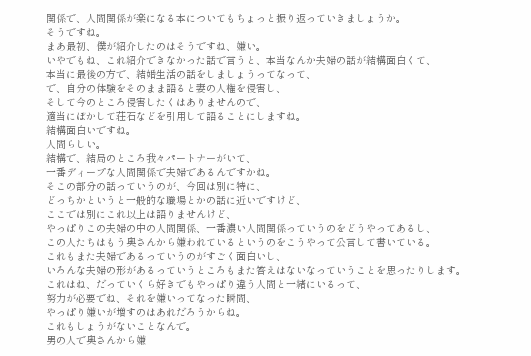関係で、人間関係が楽になる本についてもちょっと振り返っていきましょうか。
そうですね。
まあ最初、僕が紹介したのはそうですね、嫌い。
いやでもね、これ紹介できなかった話で言うと、本当なんか夫婦の話が結構面白くて、
本当に最後の方で、結婚生活の話をしましょうってなって、
で、自分の体験をそのまま語ると妻の人権を侵害し、
そして今のところ侵害したくはありませんので、
適当にぼかして荘石などを引用して語ることにしますね。
結構面白いですね。
人間らしい。
結構で、結局のところ我々パートナーがいて、
一番ディープな人間関係で夫婦であるんですかね。
そこの部分の話っていうのが、今回は別に特に、
どっちかというと一般的な職場とかの話に近いですけど、
ここでは別にこれ以上は語りませんけど、
やっぱりこの夫婦の中の人間関係、一番濃い人間関係っていうのをどうやってあるし、
この人たちはもう奥さんから嫌われているというのをこうやって公言して書いている。
これもまた夫婦であるっていうのがすごく面白いし、
いろんな夫婦の形があるっていうところもまた答えはないなっていうことを思ったりします。
これはね、だっていくら好きでもやっぱり違う人間と一緒にいるって、
努力が必要でね、それを嫌いってなった瞬間、
やっぱり嫌いが増すのはあれだろうからね。
これもしょうがないことなんで。
男の人で奥さんから嫌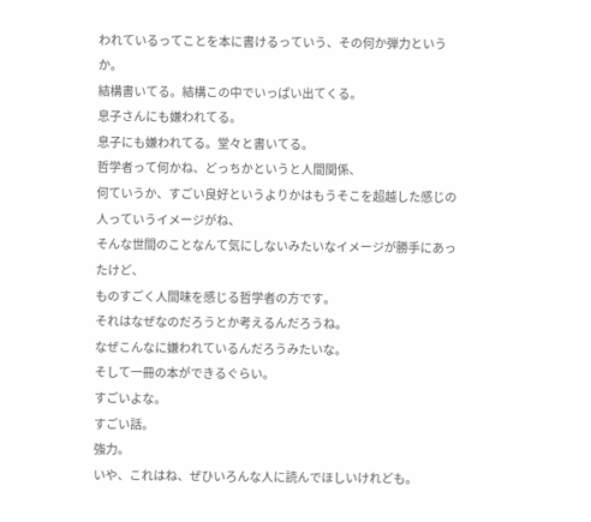われているってことを本に書けるっていう、その何か弾力というか。
結構書いてる。結構この中でいっぱい出てくる。
息子さんにも嫌われてる。
息子にも嫌われてる。堂々と書いてる。
哲学者って何かね、どっちかというと人間関係、
何ていうか、すごい良好というよりかはもうそこを超越した感じの人っていうイメージがね、
そんな世間のことなんて気にしないみたいなイメージが勝手にあったけど、
ものすごく人間味を感じる哲学者の方です。
それはなぜなのだろうとか考えるんだろうね。
なぜこんなに嫌われているんだろうみたいな。
そして一冊の本ができるぐらい。
すごいよな。
すごい話。
強力。
いや、これはね、ぜひいろんな人に読んでほしいけれども。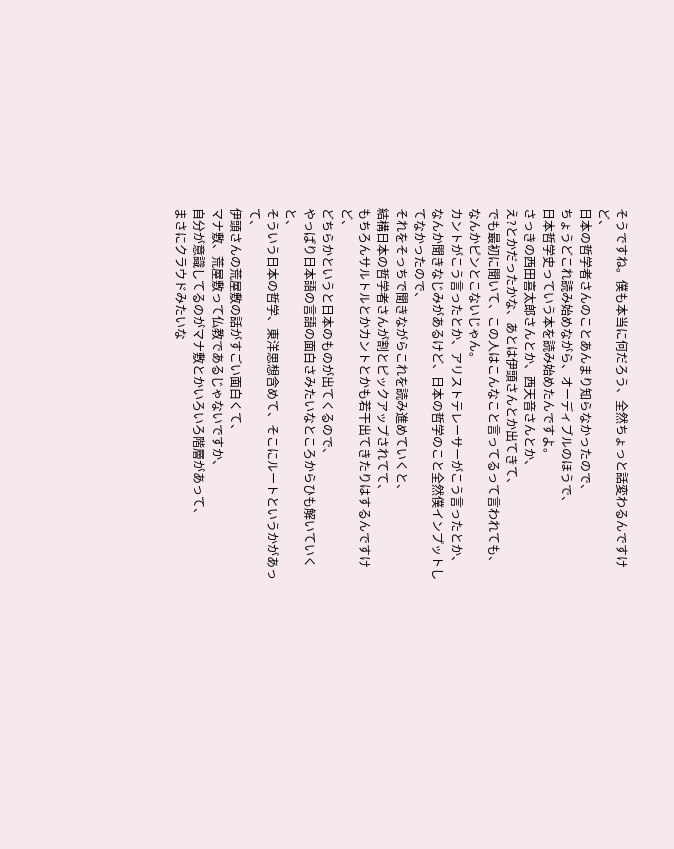そうですね。僕も本当に何だろう、全然ちょっと話変わるんですけど、
日本の哲学者さんのことあんまり知らなかったので、
ちょうどこれ読み始めながら、オーディブルのほうで、
日本哲学史っていう本を読み始めたんですよ。
さっきの西田喜太郎さんとか、西天音さんとか、
え?とかだったかな、あとは伊頭さんとか出てきて、
でも最初に聞いて、この人はこんなこと言ってるって言われても、
なんかピンとこないじゃん。
カントがこう言ったとか、アリストテレーサーがこう言ったとか、
なんか聞きなじみがあるけど、日本の哲学のこと全然僕インプットしてなかったので、
それをそっちで聞きながらこれを読み進めていくと、
結構日本の哲学者さんが割とピックアップされてて、
もちろんサルトルとかカントとかも若干出てきたりはするんですけど、
どちらかというと日本のものが出てくるので、
やっぱり日本語の言語の面白さみたいなところからひも解いていくと、
そういう日本の哲学、東洋思想含めて、そこにルートというかがあって、
伊頭さんの荒屋敷の話がすごい面白くて、
マナ敷、荒屋敷って仏教であるじゃないですか、
自分が意識してるのがマナ敷とかいろいろ階層があって、
まさにクラウドみたいな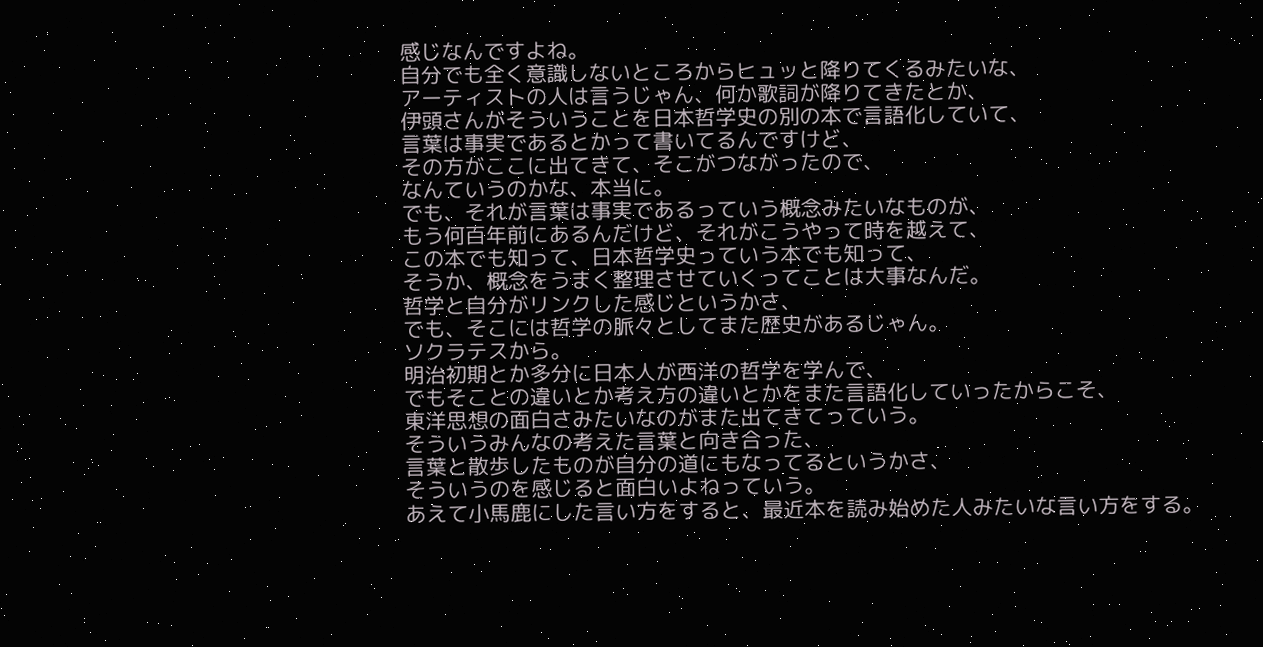感じなんですよね。
自分でも全く意識しないところからヒュッと降りてくるみたいな、
アーティストの人は言うじゃん、何か歌詞が降りてきたとか、
伊頭さんがそういうことを日本哲学史の別の本で言語化していて、
言葉は事実であるとかって書いてるんですけど、
その方がここに出てきて、そこがつながったので、
なんていうのかな、本当に。
でも、それが言葉は事実であるっていう概念みたいなものが、
もう何百年前にあるんだけど、それがこうやって時を越えて、
この本でも知って、日本哲学史っていう本でも知って、
そうか、概念をうまく整理させていくってことは大事なんだ。
哲学と自分がリンクした感じというかさ、
でも、そこには哲学の脈々としてまた歴史があるじゃん。
ソクラテスから。
明治初期とか多分に日本人が西洋の哲学を学んで、
でもそことの違いとか考え方の違いとかをまた言語化していったからこそ、
東洋思想の面白さみたいなのがまた出てきてっていう。
そういうみんなの考えた言葉と向き合った、
言葉と散歩したものが自分の道にもなってるというかさ、
そういうのを感じると面白いよねっていう。
あえて小馬鹿にした言い方をすると、最近本を読み始めた人みたいな言い方をする。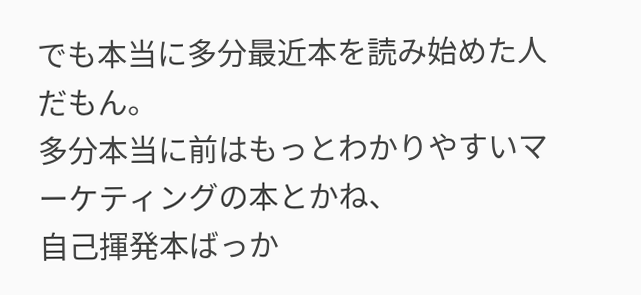でも本当に多分最近本を読み始めた人だもん。
多分本当に前はもっとわかりやすいマーケティングの本とかね、
自己揮発本ばっか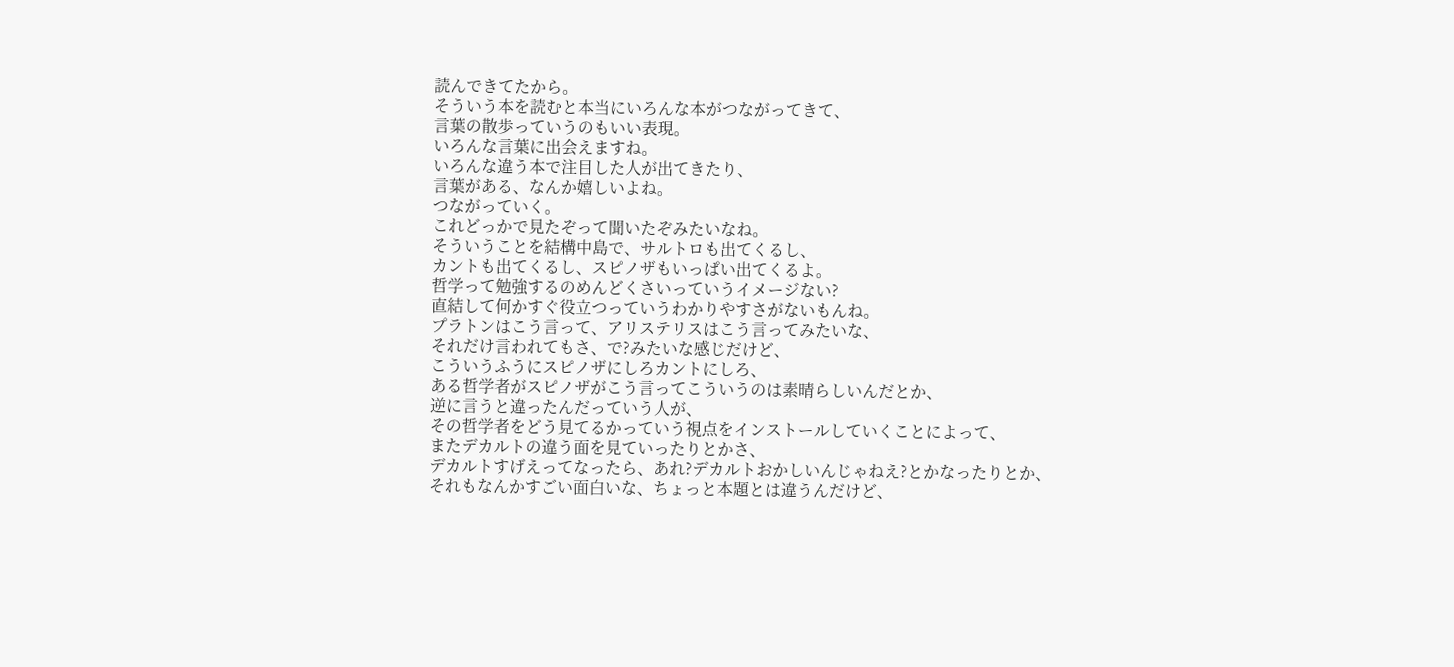読んできてたから。
そういう本を読むと本当にいろんな本がつながってきて、
言葉の散歩っていうのもいい表現。
いろんな言葉に出会えますね。
いろんな違う本で注目した人が出てきたり、
言葉がある、なんか嬉しいよね。
つながっていく。
これどっかで見たぞって聞いたぞみたいなね。
そういうことを結構中島で、サルトロも出てくるし、
カントも出てくるし、スピノザもいっぱい出てくるよ。
哲学って勉強するのめんどくさいっていうイメージない?
直結して何かすぐ役立つっていうわかりやすさがないもんね。
プラトンはこう言って、アリステリスはこう言ってみたいな、
それだけ言われてもさ、で?みたいな感じだけど、
こういうふうにスピノザにしろカントにしろ、
ある哲学者がスピノザがこう言ってこういうのは素晴らしいんだとか、
逆に言うと違ったんだっていう人が、
その哲学者をどう見てるかっていう視点をインストールしていくことによって、
またデカルトの違う面を見ていったりとかさ、
デカルトすげえってなったら、あれ?デカルトおかしいんじゃねえ?とかなったりとか、
それもなんかすごい面白いな、ちょっと本題とは違うんだけど、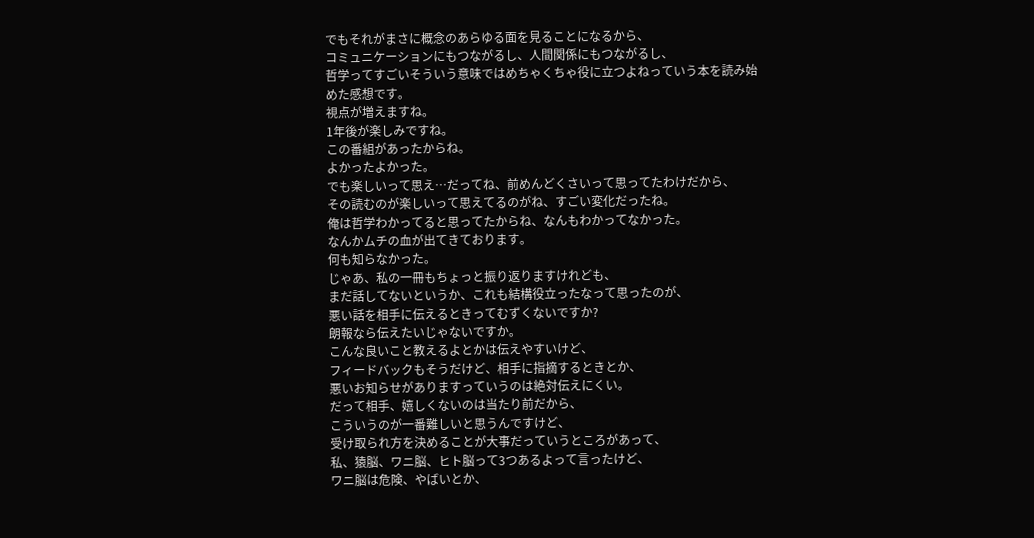でもそれがまさに概念のあらゆる面を見ることになるから、
コミュニケーションにもつながるし、人間関係にもつながるし、
哲学ってすごいそういう意味ではめちゃくちゃ役に立つよねっていう本を読み始めた感想です。
視点が増えますね。
1年後が楽しみですね。
この番組があったからね。
よかったよかった。
でも楽しいって思え…だってね、前めんどくさいって思ってたわけだから、
その読むのが楽しいって思えてるのがね、すごい変化だったね。
俺は哲学わかってると思ってたからね、なんもわかってなかった。
なんかムチの血が出てきております。
何も知らなかった。
じゃあ、私の一冊もちょっと振り返りますけれども、
まだ話してないというか、これも結構役立ったなって思ったのが、
悪い話を相手に伝えるときってむずくないですか?
朗報なら伝えたいじゃないですか。
こんな良いこと教えるよとかは伝えやすいけど、
フィードバックもそうだけど、相手に指摘するときとか、
悪いお知らせがありますっていうのは絶対伝えにくい。
だって相手、嬉しくないのは当たり前だから、
こういうのが一番難しいと思うんですけど、
受け取られ方を決めることが大事だっていうところがあって、
私、猿脳、ワニ脳、ヒト脳って3つあるよって言ったけど、
ワニ脳は危険、やばいとか、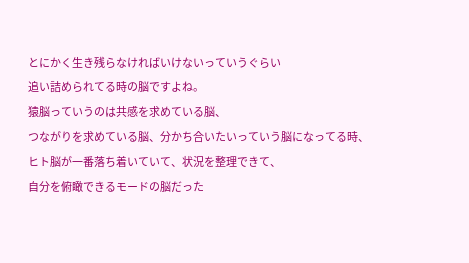とにかく生き残らなければいけないっていうぐらい
追い詰められてる時の脳ですよね。
猿脳っていうのは共感を求めている脳、
つながりを求めている脳、分かち合いたいっていう脳になってる時、
ヒト脳が一番落ち着いていて、状況を整理できて、
自分を俯瞰できるモードの脳だった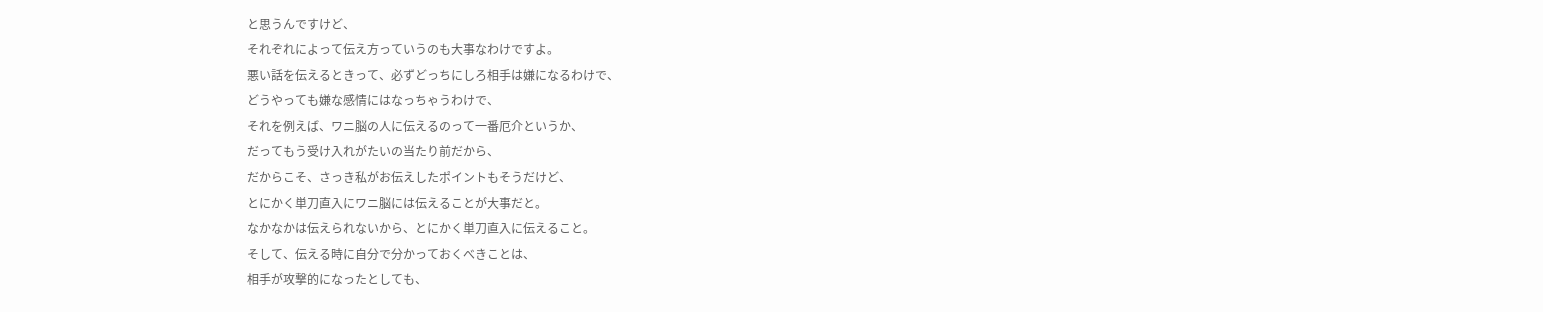と思うんですけど、
それぞれによって伝え方っていうのも大事なわけですよ。
悪い話を伝えるときって、必ずどっちにしろ相手は嫌になるわけで、
どうやっても嫌な感情にはなっちゃうわけで、
それを例えば、ワニ脳の人に伝えるのって一番厄介というか、
だってもう受け入れがたいの当たり前だから、
だからこそ、さっき私がお伝えしたポイントもそうだけど、
とにかく単刀直入にワニ脳には伝えることが大事だと。
なかなかは伝えられないから、とにかく単刀直入に伝えること。
そして、伝える時に自分で分かっておくべきことは、
相手が攻撃的になったとしても、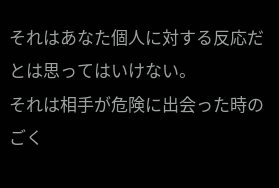それはあなた個人に対する反応だとは思ってはいけない。
それは相手が危険に出会った時のごく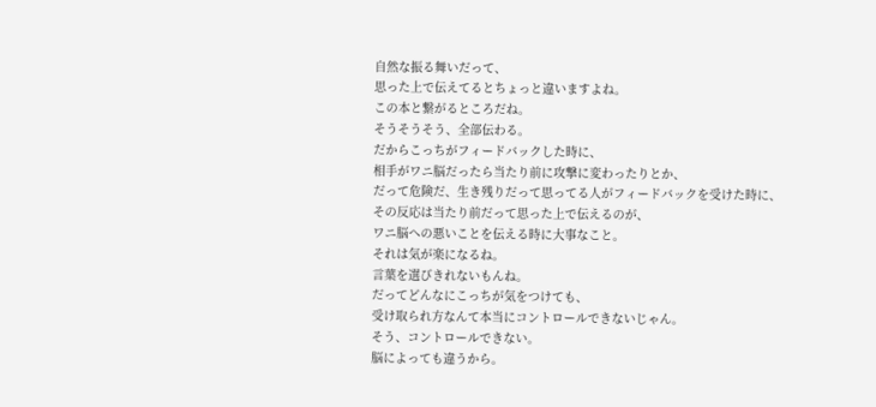自然な振る舞いだって、
思った上で伝えてるとちょっと違いますよね。
この本と繋がるところだね。
そうそうそう、全部伝わる。
だからこっちがフィードバックした時に、
相手がワニ脳だったら当たり前に攻撃に変わったりとか、
だって危険だ、生き残りだって思ってる人がフィードバックを受けた時に、
その反応は当たり前だって思った上で伝えるのが、
ワニ脳への悪いことを伝える時に大事なこと。
それは気が楽になるね。
言葉を選びきれないもんね。
だってどんなにこっちが気をつけても、
受け取られ方なんて本当にコントロールできないじゃん。
そう、コントロールできない。
脳によっても違うから。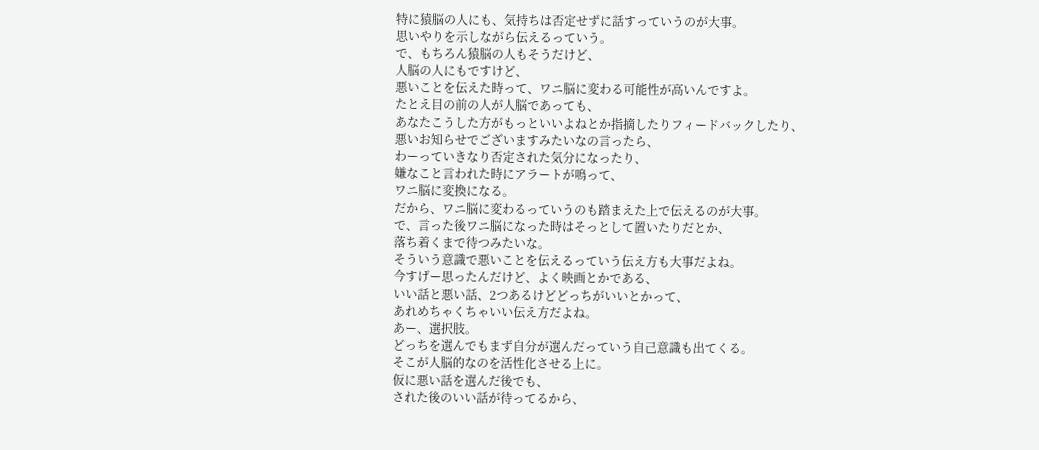特に猿脳の人にも、気持ちは否定せずに話すっていうのが大事。
思いやりを示しながら伝えるっていう。
で、もちろん猿脳の人もそうだけど、
人脳の人にもですけど、
悪いことを伝えた時って、ワニ脳に変わる可能性が高いんですよ。
たとえ目の前の人が人脳であっても、
あなたこうした方がもっといいよねとか指摘したりフィードバックしたり、
悪いお知らせでございますみたいなの言ったら、
わーっていきなり否定された気分になったり、
嫌なこと言われた時にアラートが鳴って、
ワニ脳に変換になる。
だから、ワニ脳に変わるっていうのも踏まえた上で伝えるのが大事。
で、言った後ワニ脳になった時はそっとして置いたりだとか、
落ち着くまで待つみたいな。
そういう意識で悪いことを伝えるっていう伝え方も大事だよね。
今すげー思ったんだけど、よく映画とかである、
いい話と悪い話、2つあるけどどっちがいいとかって、
あれめちゃくちゃいい伝え方だよね。
あー、選択肢。
どっちを選んでもまず自分が選んだっていう自己意識も出てくる。
そこが人脳的なのを活性化させる上に。
仮に悪い話を選んだ後でも、
された後のいい話が待ってるから、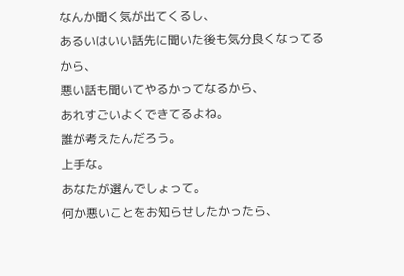なんか聞く気が出てくるし、
あるいはいい話先に聞いた後も気分良くなってるから、
悪い話も聞いてやるかってなるから、
あれすごいよくできてるよね。
誰が考えたんだろう。
上手な。
あなたが選んでしょって。
何か悪いことをお知らせしたかったら、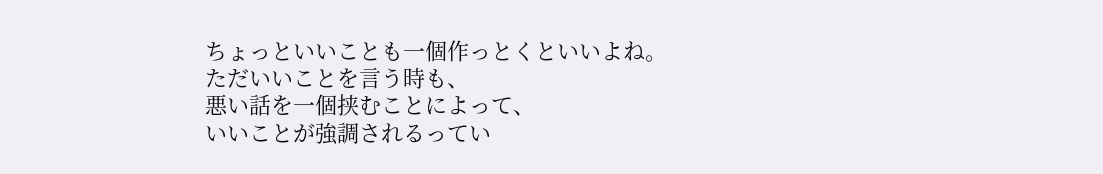ちょっといいことも一個作っとくといいよね。
ただいいことを言う時も、
悪い話を一個挟むことによって、
いいことが強調されるってい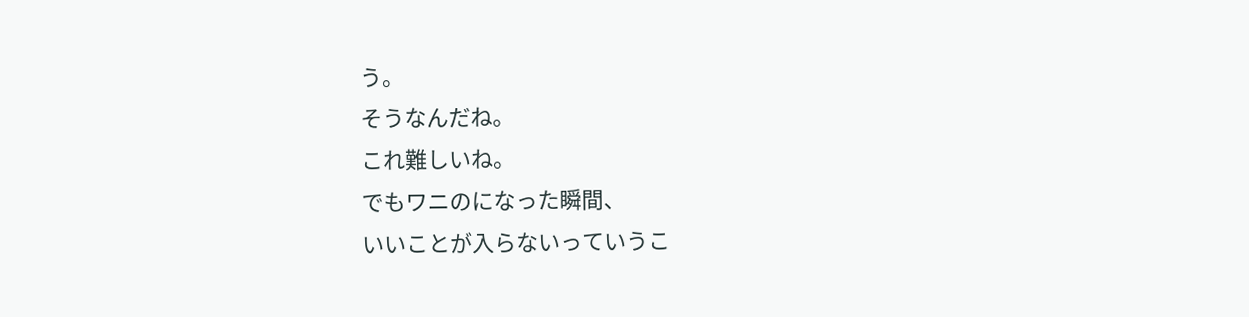う。
そうなんだね。
これ難しいね。
でもワニのになった瞬間、
いいことが入らないっていうこ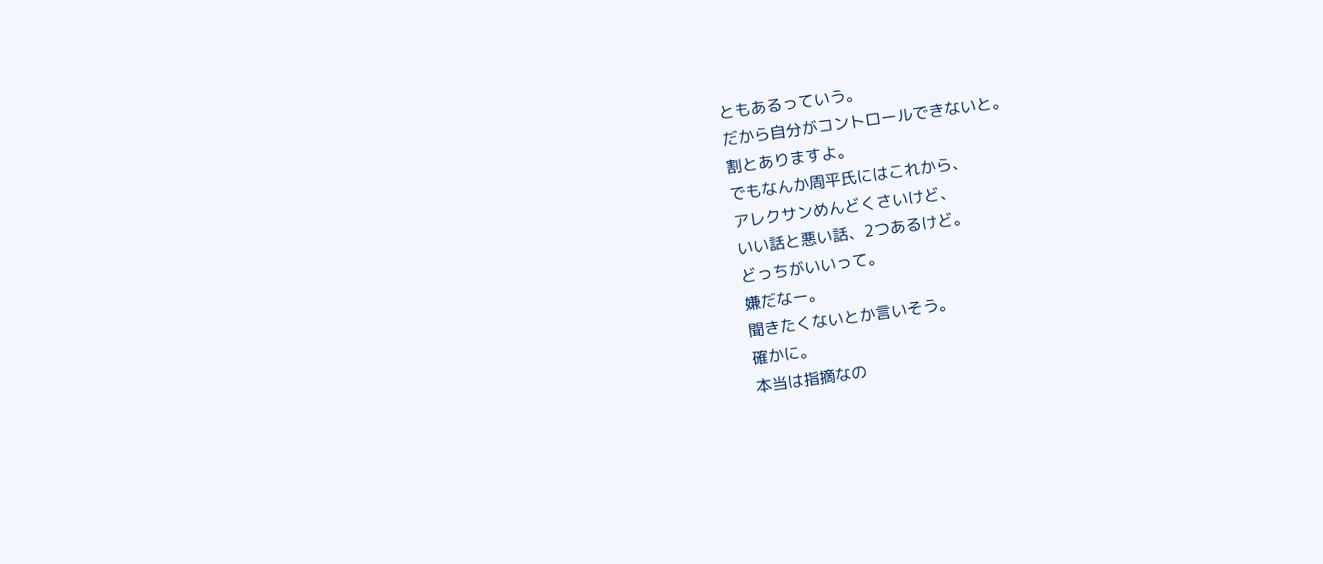ともあるっていう。
だから自分がコントロールできないと。
割とありますよ。
でもなんか周平氏にはこれから、
アレクサンめんどくさいけど、
いい話と悪い話、2つあるけど。
どっちがいいって。
嫌だなー。
聞きたくないとか言いそう。
確かに。
本当は指摘なの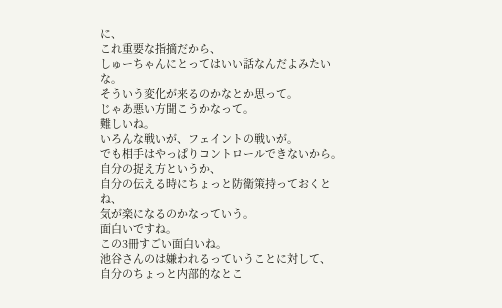に、
これ重要な指摘だから、
しゅーちゃんにとってはいい話なんだよみたいな。
そういう変化が来るのかなとか思って。
じゃあ悪い方聞こうかなって。
難しいね。
いろんな戦いが、フェイントの戦いが。
でも相手はやっぱりコントロールできないから。
自分の捉え方というか、
自分の伝える時にちょっと防衛策持っておくとね、
気が楽になるのかなっていう。
面白いですね。
この3冊すごい面白いね。
池谷さんのは嫌われるっていうことに対して、
自分のちょっと内部的なとこ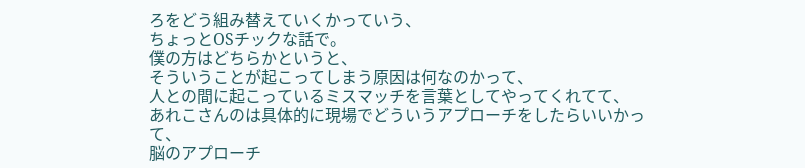ろをどう組み替えていくかっていう、
ちょっとOSチックな話で。
僕の方はどちらかというと、
そういうことが起こってしまう原因は何なのかって、
人との間に起こっているミスマッチを言葉としてやってくれてて、
あれこさんのは具体的に現場でどういうアプローチをしたらいいかって、
脳のアプローチ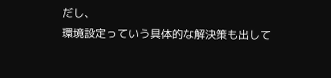だし、
環境設定っていう具体的な解決策も出して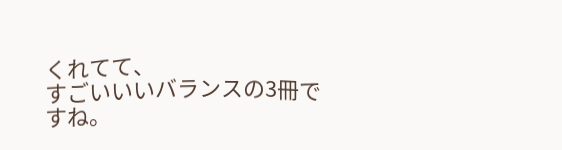くれてて、
すごいいいバランスの3冊ですね。